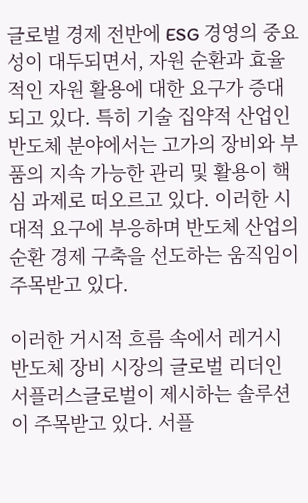글로벌 경제 전반에 ESG 경영의 중요성이 대두되면서, 자원 순환과 효율적인 자원 활용에 대한 요구가 증대되고 있다. 특히 기술 집약적 산업인 반도체 분야에서는 고가의 장비와 부품의 지속 가능한 관리 및 활용이 핵심 과제로 떠오르고 있다. 이러한 시대적 요구에 부응하며 반도체 산업의 순환 경제 구축을 선도하는 움직임이 주목받고 있다.

이러한 거시적 흐름 속에서 레거시 반도체 장비 시장의 글로벌 리더인 서플러스글로벌이 제시하는 솔루션이 주목받고 있다. 서플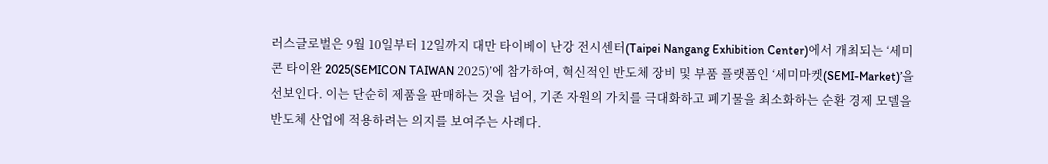러스글로벌은 9월 10일부터 12일까지 대만 타이베이 난강 전시센터(Taipei Nangang Exhibition Center)에서 개최되는 ‘세미콘 타이완 2025(SEMICON TAIWAN 2025)’에 참가하여, 혁신적인 반도체 장비 및 부품 플랫폼인 ‘세미마켓(SEMI-Market)’을 선보인다. 이는 단순히 제품을 판매하는 것을 넘어, 기존 자원의 가치를 극대화하고 폐기물을 최소화하는 순환 경제 모델을 반도체 산업에 적용하려는 의지를 보여주는 사례다.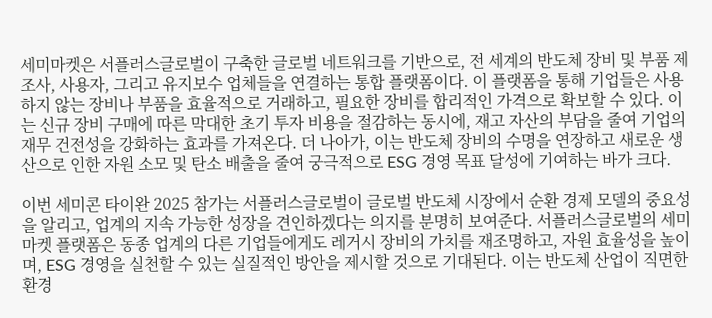세미마켓은 서플러스글로벌이 구축한 글로벌 네트워크를 기반으로, 전 세계의 반도체 장비 및 부품 제조사, 사용자, 그리고 유지보수 업체들을 연결하는 통합 플랫폼이다. 이 플랫폼을 통해 기업들은 사용하지 않는 장비나 부품을 효율적으로 거래하고, 필요한 장비를 합리적인 가격으로 확보할 수 있다. 이는 신규 장비 구매에 따른 막대한 초기 투자 비용을 절감하는 동시에, 재고 자산의 부담을 줄여 기업의 재무 건전성을 강화하는 효과를 가져온다. 더 나아가, 이는 반도체 장비의 수명을 연장하고 새로운 생산으로 인한 자원 소모 및 탄소 배출을 줄여 궁극적으로 ESG 경영 목표 달성에 기여하는 바가 크다.

이번 세미콘 타이완 2025 참가는 서플러스글로벌이 글로벌 반도체 시장에서 순환 경제 모델의 중요성을 알리고, 업계의 지속 가능한 성장을 견인하겠다는 의지를 분명히 보여준다. 서플러스글로벌의 세미마켓 플랫폼은 동종 업계의 다른 기업들에게도 레거시 장비의 가치를 재조명하고, 자원 효율성을 높이며, ESG 경영을 실천할 수 있는 실질적인 방안을 제시할 것으로 기대된다. 이는 반도체 산업이 직면한 환경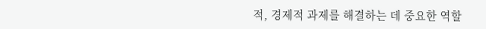적, 경제적 과제를 해결하는 데 중요한 역할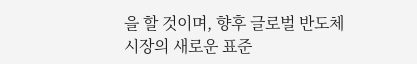을 할 것이며, 향후 글로벌 반도체 시장의 새로운 표준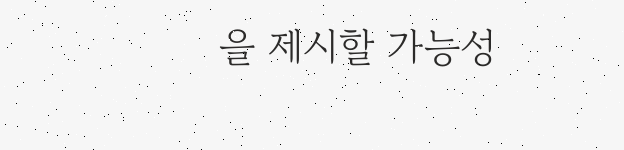을 제시할 가능성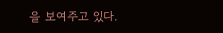을 보여주고 있다.